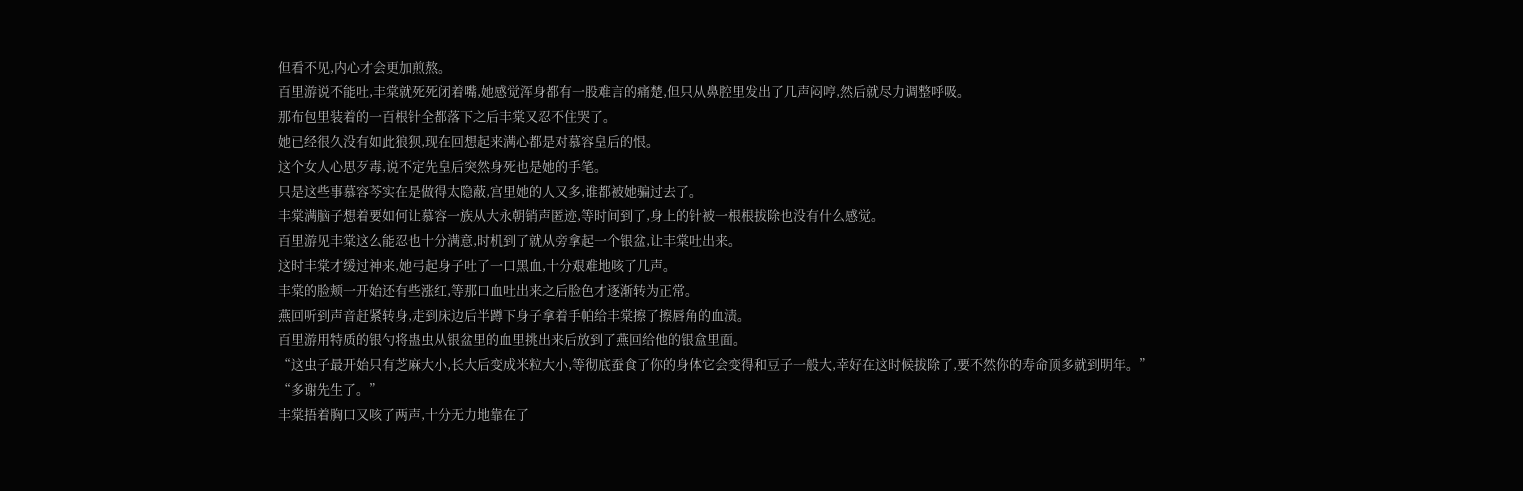但看不见,内心才会更加煎熬。
百里游说不能吐,丰棠就死死闭着嘴,她感觉浑身都有一股难言的痛楚,但只从鼻腔里发出了几声闷哼,然后就尽力调整呼吸。
那布包里装着的一百根针全都落下之后丰棠又忍不住哭了。
她已经很久没有如此狼狈,现在回想起来满心都是对慕容皇后的恨。
这个女人心思歹毒,说不定先皇后突然身死也是她的手笔。
只是这些事慕容芩实在是做得太隐蔽,宫里她的人又多,谁都被她骗过去了。
丰棠满脑子想着要如何让慕容一族从大永朝销声匿迹,等时间到了,身上的针被一根根拔除也没有什么感觉。
百里游见丰棠这么能忍也十分满意,时机到了就从旁拿起一个银盆,让丰棠吐出来。
这时丰棠才缓过神来,她弓起身子吐了一口黑血,十分艰难地咳了几声。
丰棠的脸颊一开始还有些涨红,等那口血吐出来之后脸色才逐渐转为正常。
燕回听到声音赶紧转身,走到床边后半蹲下身子拿着手帕给丰棠擦了擦唇角的血渍。
百里游用特质的银勺将蛊虫从银盆里的血里挑出来后放到了燕回给他的银盒里面。
“这虫子最开始只有芝麻大小,长大后变成米粒大小,等彻底蚕食了你的身体它会变得和豆子一般大,幸好在这时候拔除了,要不然你的寿命顶多就到明年。”
“多谢先生了。”
丰棠捂着胸口又咳了两声,十分无力地靠在了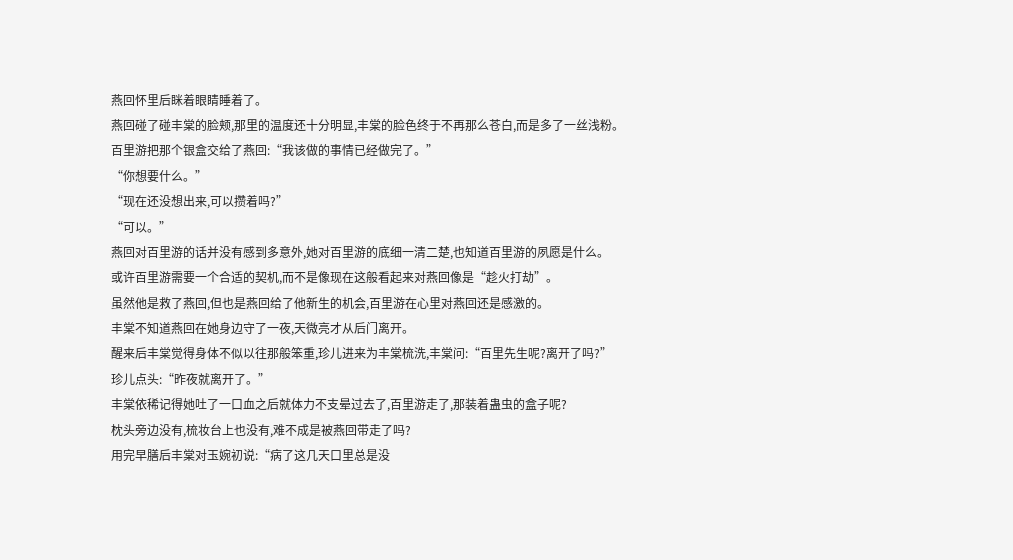燕回怀里后眯着眼睛睡着了。
燕回碰了碰丰棠的脸颊,那里的温度还十分明显,丰棠的脸色终于不再那么苍白,而是多了一丝浅粉。
百里游把那个银盒交给了燕回:“我该做的事情已经做完了。”
“你想要什么。”
“现在还没想出来,可以攒着吗?”
“可以。”
燕回对百里游的话并没有感到多意外,她对百里游的底细一清二楚,也知道百里游的夙愿是什么。
或许百里游需要一个合适的契机,而不是像现在这般看起来对燕回像是“趁火打劫”。
虽然他是救了燕回,但也是燕回给了他新生的机会,百里游在心里对燕回还是感激的。
丰棠不知道燕回在她身边守了一夜,天微亮才从后门离开。
醒来后丰棠觉得身体不似以往那般笨重,珍儿进来为丰棠梳洗,丰棠问:“百里先生呢?离开了吗?”
珍儿点头:“昨夜就离开了。”
丰棠依稀记得她吐了一口血之后就体力不支晕过去了,百里游走了,那装着蛊虫的盒子呢?
枕头旁边没有,梳妆台上也没有,难不成是被燕回带走了吗?
用完早膳后丰棠对玉婉初说:“病了这几天口里总是没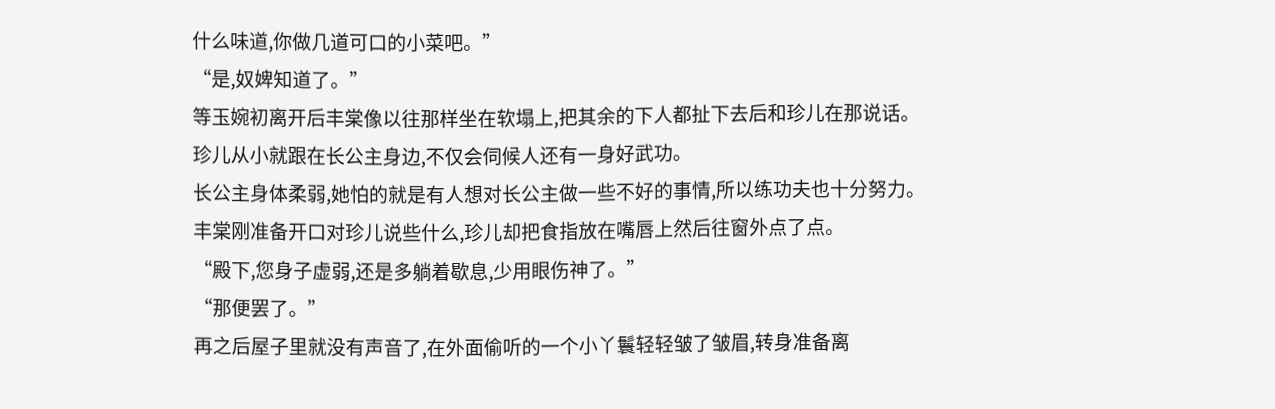什么味道,你做几道可口的小菜吧。”
“是,奴婢知道了。”
等玉婉初离开后丰棠像以往那样坐在软塌上,把其余的下人都扯下去后和珍儿在那说话。
珍儿从小就跟在长公主身边,不仅会伺候人还有一身好武功。
长公主身体柔弱,她怕的就是有人想对长公主做一些不好的事情,所以练功夫也十分努力。
丰棠刚准备开口对珍儿说些什么,珍儿却把食指放在嘴唇上然后往窗外点了点。
“殿下,您身子虚弱,还是多躺着歇息,少用眼伤神了。”
“那便罢了。”
再之后屋子里就没有声音了,在外面偷听的一个小丫鬟轻轻皱了皱眉,转身准备离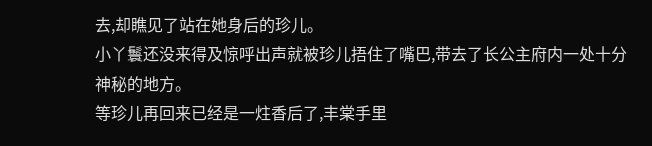去,却瞧见了站在她身后的珍儿。
小丫鬟还没来得及惊呼出声就被珍儿捂住了嘴巴,带去了长公主府内一处十分神秘的地方。
等珍儿再回来已经是一炷香后了,丰棠手里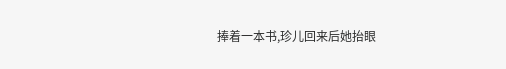捧着一本书,珍儿回来后她抬眼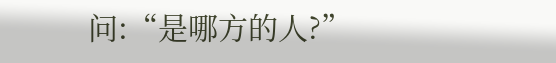问:“是哪方的人?”